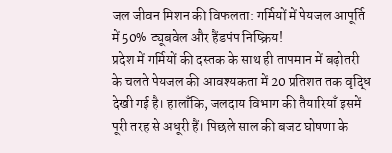जल जीवन मिशन की विफलता: गर्मियों में पेयजल आपूर्ति में 50% ट्यूबवेल और हैंडपंप निष्क्रिय!
प्रदेश में गर्मियों की दस्तक के साथ ही तापमान में बढ़ोतरी के चलते पेयजल की आवश्यकता में 20 प्रतिशत तक वृद्धि देखी गई है। हालाँकि, जलदाय विभाग की तैयारियाँ इसमें पूरी तरह से अधूरी हैं। पिछले साल की बजट घोषणा के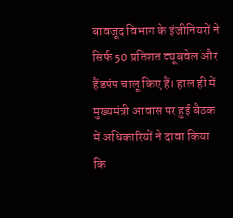बावजूद विभाग के इंजीनियरों ने सिर्फ 50 प्रतिशत ट्यूबवेल और हैंडपंप चालू किए हैं। हाल ही में मुख्यमंत्री आवास पर हुई बैठक में अधिकारियों ने दावा किया कि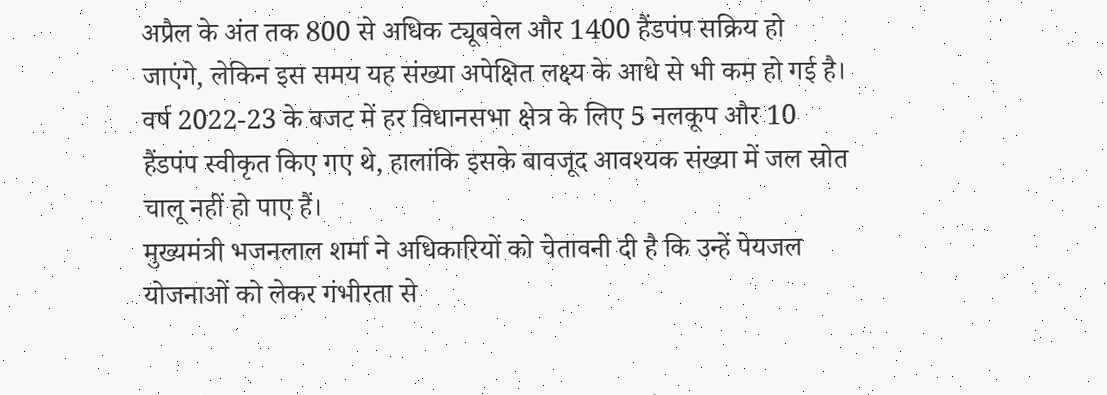अप्रैल के अंत तक 800 से अधिक ट्यूबवेल और 1400 हैंडपंप सक्रिय हो जाएंगे, लेकिन इस समय यह संख्या अपेक्षित लक्ष्य के आधे से भी कम हो गई है। वर्ष 2022-23 के बजट में हर विधानसभा क्षेत्र के लिए 5 नलकूप और 10 हैंडपंप स्वीकृत किए गए थे, हालांकि इसके बावजूद आवश्यक संख्या में जल स्रोत चालू नहीं हो पाए हैं।
मुख्यमंत्री भजनलाल शर्मा ने अधिकारियों को चेतावनी दी है कि उन्हें पेयजल योजनाओं को लेकर गंभीरता से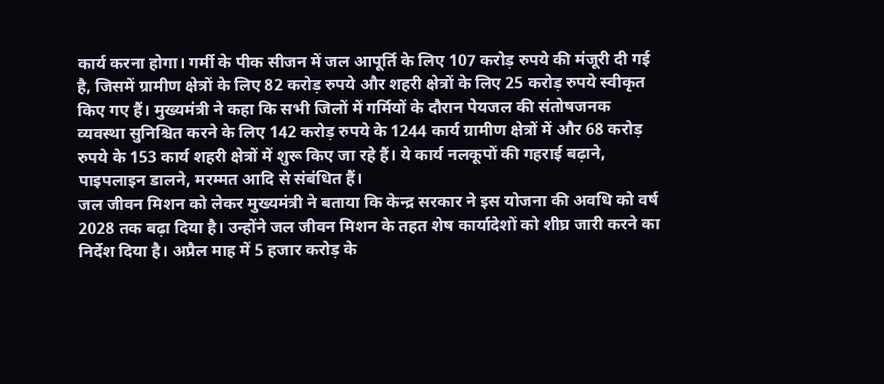कार्य करना होगा। गर्मी के पीक सीजन में जल आपूर्ति के लिए 107 करोड़ रुपये की मंजूरी दी गई है, जिसमें ग्रामीण क्षेत्रों के लिए 82 करोड़ रुपये और शहरी क्षेत्रों के लिए 25 करोड़ रुपये स्वीकृत किए गए हैं। मुख्यमंत्री ने कहा कि सभी जिलों में गर्मियों के दौरान पेयजल की संतोषजनक व्यवस्था सुनिश्चित करने के लिए 142 करोड़ रुपये के 1244 कार्य ग्रामीण क्षेत्रों में और 68 करोड़ रुपये के 153 कार्य शहरी क्षेत्रों में शुरू किए जा रहे हैं। ये कार्य नलकूपों की गहराई बढ़ाने, पाइपलाइन डालने, मरम्मत आदि से संबंधित हैं।
जल जीवन मिशन को लेकर मुख्यमंत्री ने बताया कि केन्द्र सरकार ने इस योजना की अवधि को वर्ष 2028 तक बढ़ा दिया है। उन्होंने जल जीवन मिशन के तहत शेष कार्यादेशों को शीघ्र जारी करने का निर्देश दिया है। अप्रैल माह में 5 हजार करोड़ के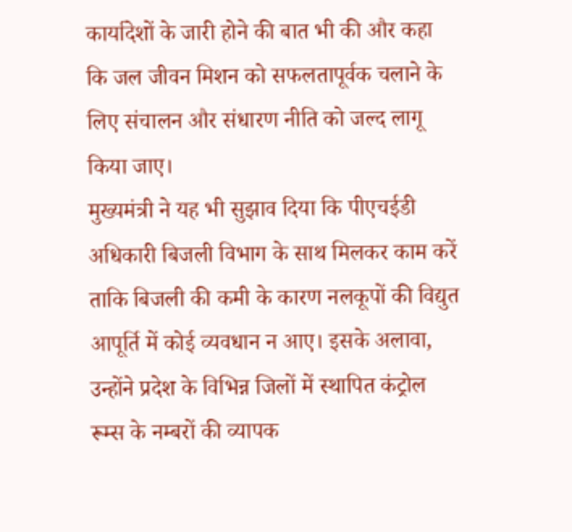कार्यादेशों के जारी होने की बात भी की और कहा कि जल जीवन मिशन को सफलतापूर्वक चलाने के लिए संचालन और संधारण नीति को जल्द लागू किया जाए।
मुख्यमंत्री ने यह भी सुझाव दिया कि पीएचईडी अधिकारी बिजली विभाग के साथ मिलकर काम करें ताकि बिजली की कमी के कारण नलकूपों की विद्युत आपूर्ति में कोई व्यवधान न आए। इसके अलावा, उन्होंने प्रदेश के विभिन्न जिलों में स्थापित कंट्रोल रूम्स के नम्बरों की व्यापक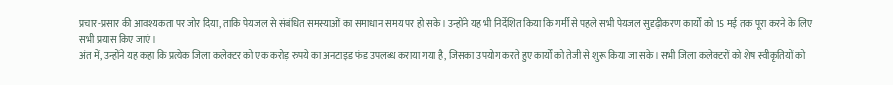प्रचार-प्रसार की आवश्यकता पर जोर दिया, ताकि पेयजल से संबंधित समस्याओं का समाधान समय पर हो सके। उन्होंने यह भी निर्देशित किया कि गर्मी से पहले सभी पेयजल सुदृढ़ीकरण कार्यों को 15 मई तक पूरा करने के लिए सभी प्रयास किए जाएं।
अंत में, उन्होंने यह कहा कि प्रत्येक जिला कलेक्टर को एक करोड़ रुपये का अनटाइड फंड उपलब्ध कराया गया है, जिसका उपयोग करते हुए कार्यों को तेजी से शुरू किया जा सके। सभी जिला कलेक्टरों को शेष स्वीकृतियों को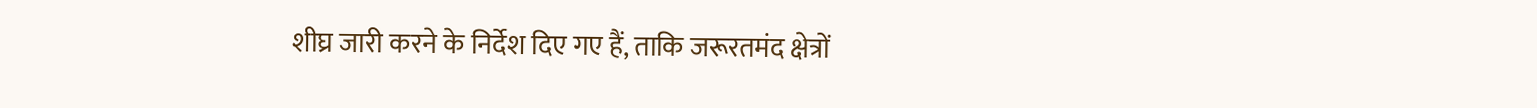शीघ्र जारी करने के निर्देश दिए गए हैं, ताकि जरूरतमंद क्षेत्रों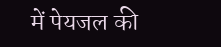में पेयजल की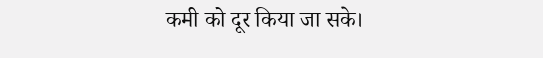कमी को दूर किया जा सके।